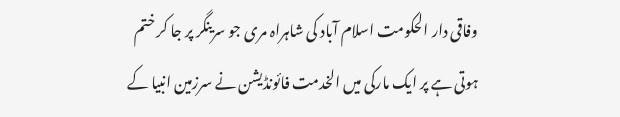وفاقی دار الحکومت اسلام آباد کی شاہراہ مری جو سرینگر پر جا کر ختم ہوتی ہے پر ایک مارکی میں الخدمت فائونڈیشن نے سرزمین انبیا کے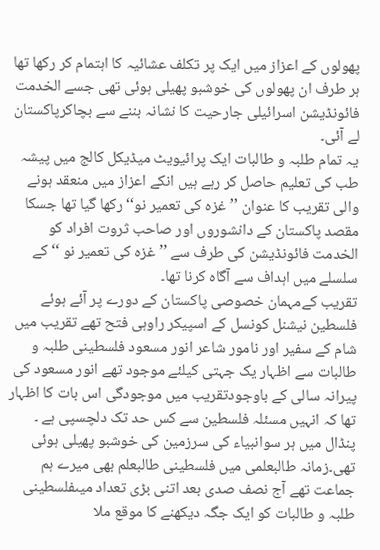پھولوں کے اعزاز میں ایک پر تکلف عشائیہ کا اہتمام کر رکھا تھا ہر طرف ان پھولوں کی خوشبو پھیلی ہوئی تھی جسے الخدمت فائونڈیشن اسرائیلی جارحیت کا نشانہ بننے سے بچاکرپاکستان لے آئی۔
یہ تمام طلبہ و طالبات ایک پرائیویٹ میڈیکل کالج میں پیشہ طب کی تعلیم حاصل کر رہے ہیں انکے اعزاز میں منعقد ہونے والی تقریب کا عنوان ’’غزہ کی تعمیر نو‘‘ رکھا گیا تھا جسکا مقصد پاکستان کے دانشوروں اور صاحب ثروت افراد کو الخدمت فائونڈیشن کی طرف سے ’’غزہ کی تعمیر نو ‘‘ کے سلسلے میں اہداف سے آگاہ کرنا تھا۔
تقریب کےمہمان خصوصی پاکستان کے دورے پر آئے ہوئے فلسطین نیشنل کونسل کے اسپیکر راوہی فتح تھے تقریب میں شام کے سفیر اور نامور شاعر انور مسعود فلسطینی طلبہ و طالبات سے اظہار یک جہتی کیلئے موجود تھے انور مسعود کی پیرانہ سالی کے باوجودتقریب میں موجودگی اس بات کا اظہار تھا کہ انہیں مسئلہ فلسطین سے کس حد تک دلچسپی ہے ۔ پنڈال میں ہر سوانبیاء کی سرزمین کی خوشبو پھیلی ہوئی تھی۔زمانہ طالبعلمی میں فلسطینی طالبعلم بھی میرے ہم جماعت تھے آج نصف صدی بعد اتنی بڑی تعداد میںفلسطینی طلبہ و طالبات کو ایک جگہ دیکھنے کا موقع ملا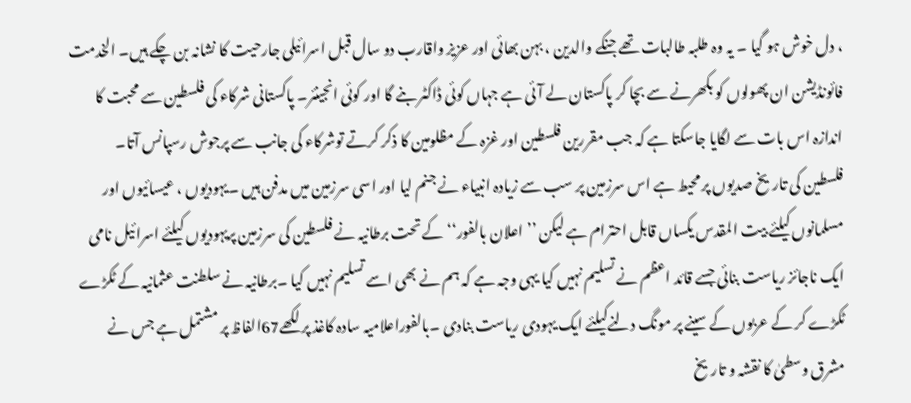، دل خوش ہو گیا ۔ یہ وہ طلبہ طالبات تھے جنکے والدین ، بہن بھائی اور عزیز واقارب دو سال قبل اسرائیلی جارحیت کا نشانہ بن چکے ہیں۔ الخدمت فائونڈیشن ان پھولوں کو بکھرنے سے بچا کر پاکستان لے آئی ہے جہاں کوئی ڈاکٹر بنے گا اور کوئی انجینئر۔ پاکستانی شرکاء کی فلسطین سے محبت کا اندازہ اس بات سے لگایا جاسکتا ہے کہ جب مقررین فلسطین اور غزہ کے مظلومین کا ذکر کرتے توشرکاء کی جانب سے پرجوش رسپانس آتا۔
فلسطین کی تاریخ صدیوں پر محیط ہے اس سرزمین پر سب سے زیادہ انبیاء نے جنم لیا اور اسی سرزمین میں مدفن ہیں ۔یہودیوں ، عیسائیوں اور مسلمانوں کیلئے بیت المقدس یکساں قابل احترام ہے لیکن ’’اعلان بالفور‘‘ کے تحت برطانیہ نے فلسطین کی سرزمین پریہودیوں کیلئے اسرائیل نامی ایک ناجائز ریاست بنائی جسے قائد اعظم نے تسلیم نہیں کیا یہی وجہ ہے کہ ہم نے بھی اسے تسلیم نہیں کیا ۔برطانیہ نے سلطنت عثمانیہ کے ٹکڑے ٹکڑے کر کے عربوں کے سینے پر مونگ دلنےکیلئے ایک یہودی ریاست بنادی ۔بالفوراعلامیہ سادہ کاغذ پر لکھے67الفاظ پر مشتمل ہے جس نے مشرق وسطیٰ کا نقشہ و تاریخ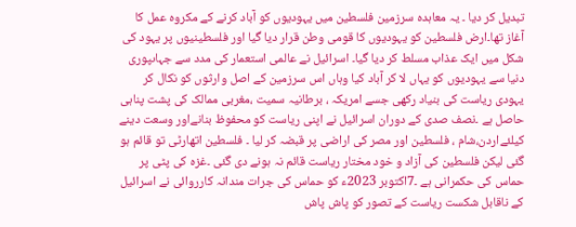تبدیل کر دیا ۔ یہ معاہدہ سرزمین فلسطین میں یہودیوں کو آباد کرنے کے مکروہ عمل کا آغاز تھا۔ارض فلسطین کو یہودیوں کا قومی وطن قرار دیا گیا اور فلسطینیوں پر یہود کی شکل میں ایک عذاب مسلط کر دیا گیا۔ اسرائیل نے عالمی استعمار کی مدد سے جہاںپوری دنیا سے یہودیوں کو یہاں لا کر آباد کیا وہاں اس سرزمین کے اصل وارثوں کو نکال کر یہودی ریاست کی بنیاد رکھی جسے امریکہ ، برطانیہ سمیت ،مغربی ممالک کی پشت پناہی حاصل ہے ۔نصف صدی کے دوران اسرائیل نے اپنی ریاست کو محفوظ بنانےاور وسعت دینے کیلئےاردن،شام ، فلسطین اور مصر کی اراضی پر قبضہ کر لیا ۔ فلسطین اتھارٹی تو قائم ہو گئی لیکن فلسطین کی آزاد و خود مختار ریاست قائم نہ ہونے دی گئی ۔غزہ کی پٹی پر حماس کی حکمرانی ہے ۔7اکتوبر 2023ء کو حماس کی جرات مندانہ کارروائی نے اسرائیل کے ناقابل شکست ریاست کے تصور کو پاش پاش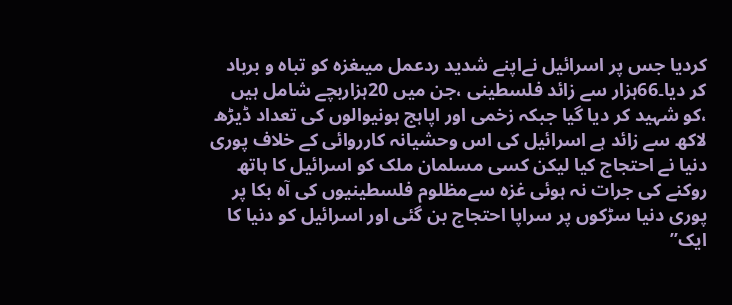کردیا جس پر اسرائیل نےاپنے شدید ردعمل میںغزہ کو تباہ و برباد کر دیا۔66ہزار سے زائد فلسطینی ،جن میں 20ہزاربچے شامل ہیں ،کو شہید کر دیا گیا جبکہ زخمی اور اپاہج ہونیوالوں کی تعداد ڈیڑھ لاکھ سے زائد ہے اسرائیل کی اس وحشیانہ کارروائی کے خلاف پوری دنیا نے احتجاج کیا لیکن کسی مسلمان ملک کو اسرائیل کا ہاتھ روکنے کی جرات نہ ہوئی غزہ سےمظلوم فلسطینیوں کی آہ بکا پر پوری دنیا سڑکوں پر سراپا احتجاج بن گئی اور اسرائیل کو دنیا کا ایک’’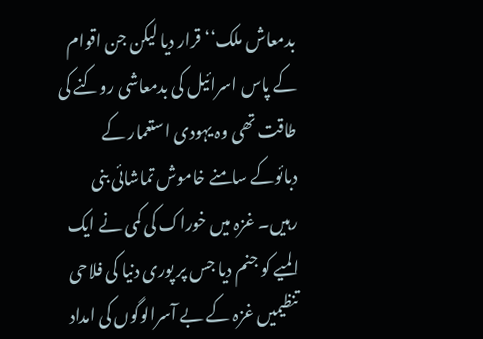بدمعاش ملک‘‘ قرار دیا لیکن جن اقوام کے پاس اسرائیل کی بدمعاشی روکنے کی طاقت تھی وہ یہودی استعمار کے دبائوکے سامنے خاموش تماشائی بنی رہیں۔ غزہ میں خوراک کی کمی نے ایک المیے کو جنم دیا جس پر پوری دنیا کی فلاحی تنظیمیں غزہ کے بے آسرالوگوں کی امداد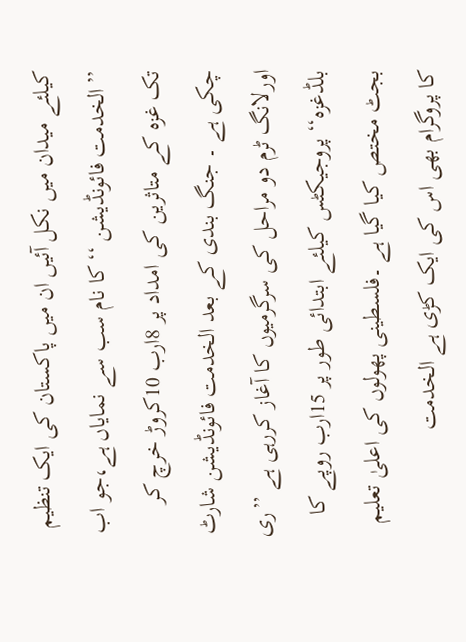کیلئے میدان میں نکل آئیں ان میں پاکستان کی ایک تنظیم ’’الخدمت فائونڈیشن ‘‘کا نام سب سے نمایاں ہے،جو اب تک غزہ کے متاثرین کی امداد پر 8ارب 10کروڑ خرچ کر چکی ہے ۔ جنگ بندی کے بعد الخدمت فائونڈیشن شارٹ اورلانگ ٹرم دو مراحل کی سرگرمیوں کا آغاز کررہی ہے ’’ری بلڈغزہ‘‘ پروجیکٹس کیلئے ابتدائی طور پر 15ارب روپے کا بجٹ مختص کیا گیا ہے ۔فلسطینی پھولوں کی اعلیٰ تعلیم کا پروگرام بھی اس کی ایک کڑی ہے الخدمت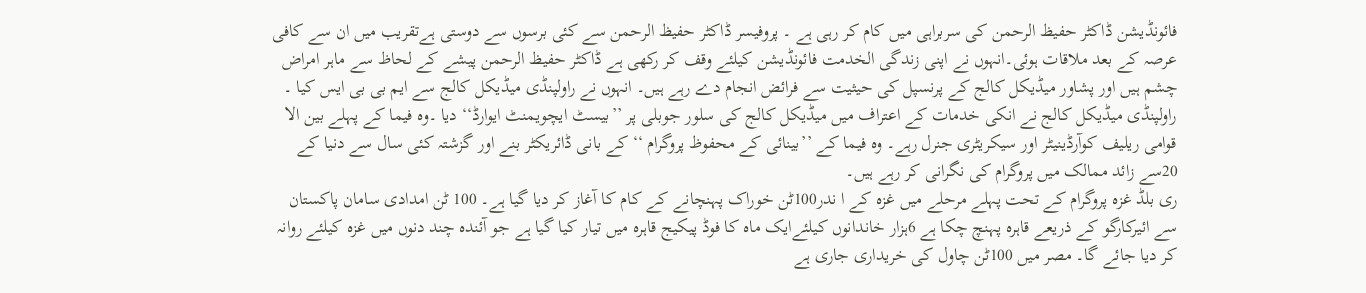فائونڈیشن ڈاکٹر حفیظ الرحمن کی سربراہی میں کام کر رہی ہے ۔ پروفیسر ڈاکٹر حفیظ الرحمن سے کئی برسوں سے دوستی ہےتقریب میں ان سے کافی عرصہ کے بعد ملاقات ہوئی۔انہوں نے اپنی زندگی الخدمت فائونڈیشن کیلئے وقف کر رکھی ہے ڈاکٹر حفیظ الرحمن پیشے کے لحاظ سے ماہر امراض چشم ہیں اور پشاور میڈیکل کالج کے پرنسپل کی حیثیت سے فرائض انجام دے رہے ہیں۔ انہوں نے راولپنڈی میڈیکل کالج سے ایم بی بی ایس کیا ۔ راولپنڈی میڈیکل کالج نے انکی خدمات کے اعتراف میں میڈیکل کالج کی سلور جوبلی پر ’’بیسٹ ایچویمنٹ ایوارڈ‘‘ دیا ۔وہ فیما کے پہلے بین الا قوامی ریلیف کوآرڈینیٹر اور سیکریٹری جنرل رہے۔ وہ فیما کے ’’بینائی کے محفوظ پروگرام ‘‘ کے بانی ڈائریکٹر بنے اور گزشتہ کئی سال سے دنیا کے 20سے زائد ممالک میں پروگرام کی نگرانی کر رہے ہیں۔
ری بلڈ غزہ پروگرام کے تحت پہلے مرحلے میں غزہ کے ا ندر100ٹن خوراک پہنچانے کے کام کا آغاز کر دیا گیا ہے۔ 100 ٹن امدادی سامان پاکستان سے ائیرکارگو کے ذریعے قاہرہ پہنچ چکا ہے 6ہزار خاندانوں کیلئےایک ماہ کا فوڈ پیکیج قاہرہ میں تیار کیا گیا ہے جو آئندہ چند دنوں میں غزہ کیلئے روانہ کر دیا جائے گا۔ مصر میں 100ٹن چاول کی خریداری جاری ہے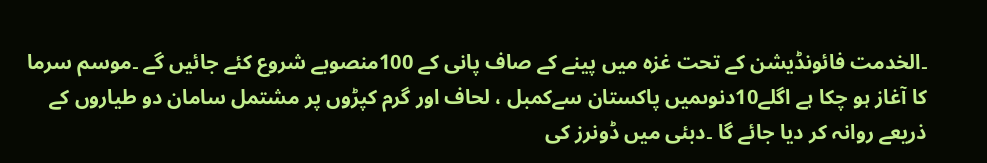۔الخدمت فائونڈیشن کے تحت غزہ میں پینے کے صاف پانی کے 100منصوبے شروع کئے جائیں گے ۔موسم سرما کا آغاز ہو چکا ہے اگلے10دنوںمیں پاکستان سےکمبل ، لحاف اور گرم کپڑوں پر مشتمل سامان دو طیاروں کے ذریعے روانہ کر دیا جائے گا ۔دبئی میں ڈونرز کی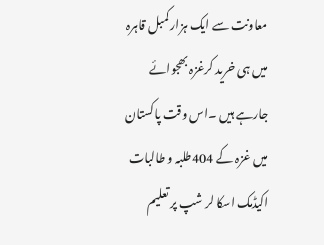معاونت سے ایک ہزار کمبل قاہرہ میں ہی خرید کرغزہ بھجوائے جارہے ہیں ۔اس وقت پاکستان میں غزہ کے 404طلبہ و طالبات اکیڈمک اسکا لر شپ پر تعلیم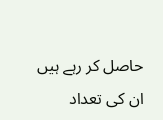حاصل کر رہے ہیں ان کی تعداد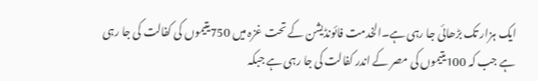ایک ہزار تک بڑھائی جا رہی ہے۔الخدمت فائونڈیشن کے تحت غزہ میں 750یتیموں کی کفالت کی جا رہی ہے جب کہ 100یتیموں کی مصر کے اندر کفالت کی جا رہی ہے جبکہ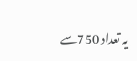یہ تعداد 750سے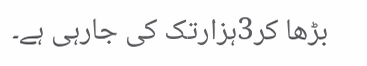بڑھا کر3ہزارتک کی جارہی ہے۔